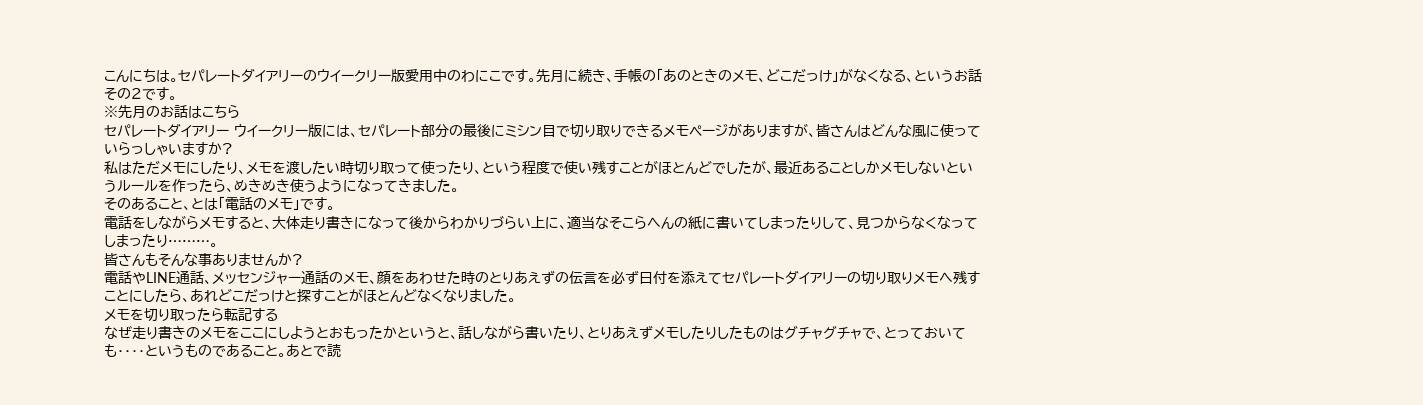こんにちは。セパレートダイアリーのウイークリー版愛用中のわにこです。先月に続き、手帳の「あのときのメモ、どこだっけ」がなくなる、というお話その2です。
※先月のお話はこちら
セパレートダイアリー ウイークリー版には、セパレート部分の最後にミシン目で切り取りできるメモページがありますが、皆さんはどんな風に使っていらっしゃいますか?
私はただメモにしたり、メモを渡したい時切り取って使ったり、という程度で使い残すことがほとんどでしたが、最近あることしかメモしないというルールを作ったら、めきめき使うようになってきました。
そのあること、とは「電話のメモ」です。
電話をしながらメモすると、大体走り書きになって後からわかりづらい上に、適当なそこらへんの紙に書いてしまったりして、見つからなくなってしまったり………。
皆さんもそんな事ありませんか?
電話やLINE通話、メッセンジャー通話のメモ、顔をあわせた時のとりあえずの伝言を必ず日付を添えてセパレートダイアリーの切り取りメモへ残すことにしたら、あれどこだっけと探すことがほとんどなくなりました。
メモを切り取ったら転記する
なぜ走り書きのメモをここにしようとおもったかというと、話しながら書いたり、とりあえずメモしたりしたものはグチャグチャで、とっておいても‥‥というものであること。あとで読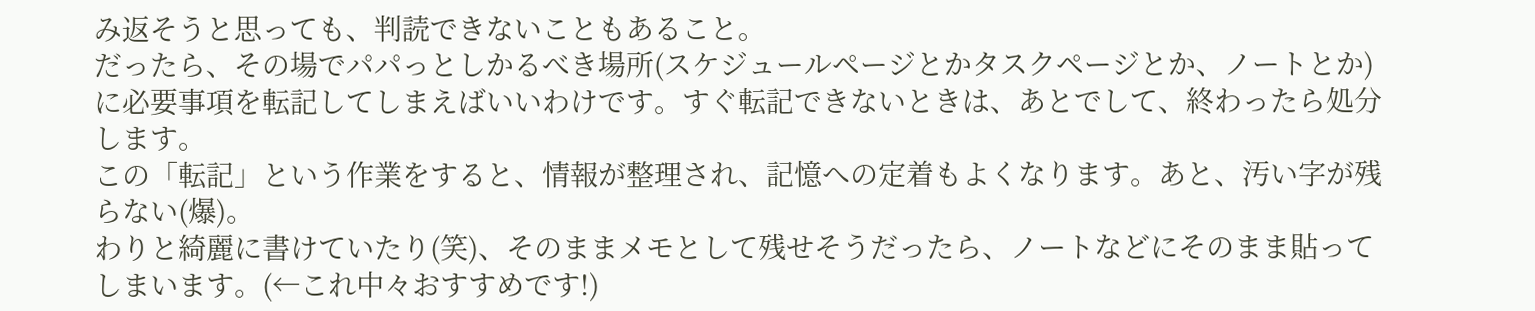み返そうと思っても、判読できないこともあること。
だったら、その場でパパっとしかるべき場所(スケジュールページとかタスクページとか、ノートとか)に必要事項を転記してしまえばいいわけです。すぐ転記できないときは、あとでして、終わったら処分します。
この「転記」という作業をすると、情報が整理され、記憶への定着もよくなります。あと、汚い字が残らない(爆)。
わりと綺麗に書けていたり(笑)、そのままメモとして残せそうだったら、ノートなどにそのまま貼ってしまいます。(←これ中々おすすめです!)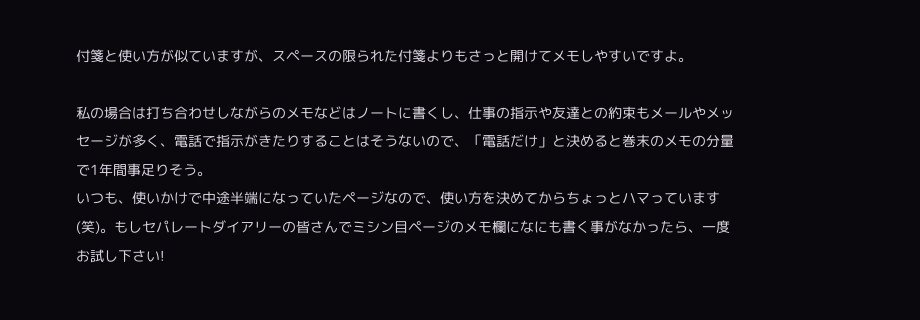付箋と使い方が似ていますが、スペースの限られた付箋よりもさっと開けてメモしやすいですよ。

私の場合は打ち合わせしながらのメモなどはノートに書くし、仕事の指示や友達との約束もメールやメッセージが多く、電話で指示がきたりすることはそうないので、「電話だけ」と決めると巻末のメモの分量で1年間事足りそう。
いつも、使いかけで中途半端になっていたページなので、使い方を決めてからちょっとハマっています(笑)。もしセパレートダイアリーの皆さんでミシン目ページのメモ欄になにも書く事がなかったら、一度お試し下さい!